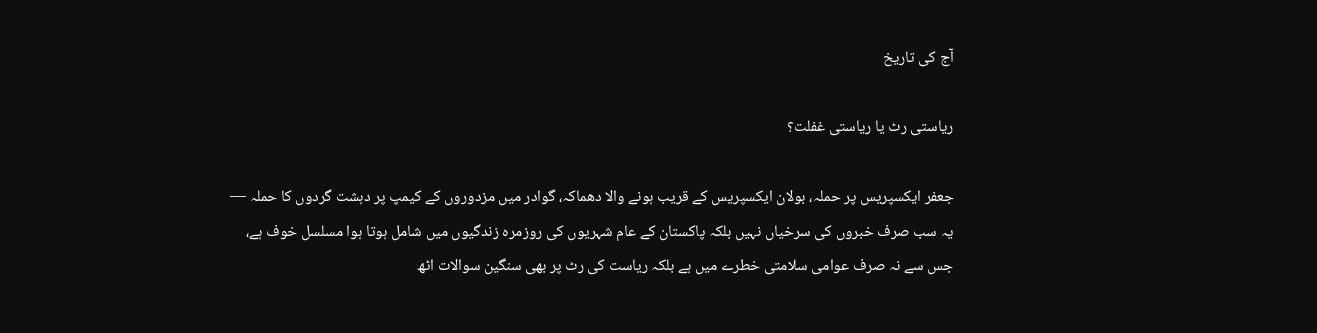آج کی تاریخ

ریاستی رٹ یا ریاستی غفلت؟

جعفر ایکسپریس پر حملہ، بولان ایکسپریس کے قریب ہونے والا دھماکہ، گوادر میں مزدوروں کے کیمپ پر دہشت گردوں کا حملہ — یہ سب صرف خبروں کی سرخیاں نہیں بلکہ پاکستان کے عام شہریوں کی روزمرہ زندگیوں میں شامل ہوتا ہوا مسلسل خوف ہے، جس سے نہ صرف عوامی سلامتی خطرے میں ہے بلکہ ریاست کی رٹ پر بھی سنگین سوالات اٹھ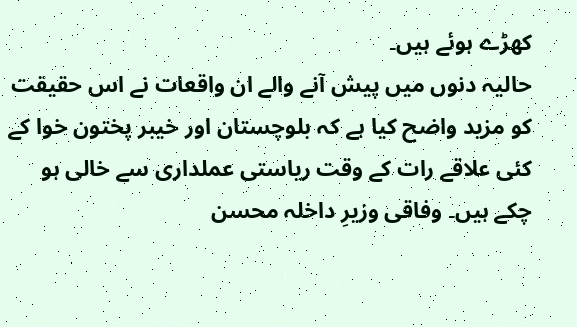کھڑے ہوئے ہیں۔
حالیہ دنوں میں پیش آنے والے ان واقعات نے اس حقیقت کو مزید واضح کیا ہے کہ بلوچستان اور خیبر پختون خوا کے کئی علاقے رات کے وقت ریاستی عملداری سے خالی ہو چکے ہیں۔ وفاقی وزیرِ داخلہ محسن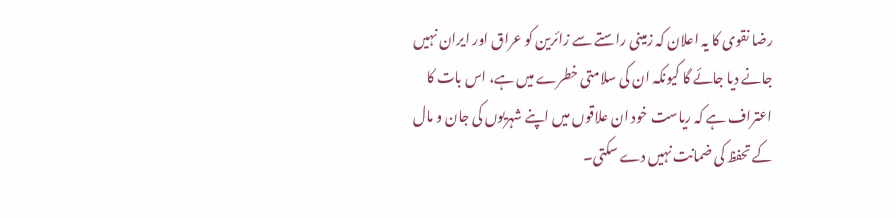رضا نقوی کا یہ اعلان کہ زمینی راستے سے زائرین کو عراق اور ایران نہیں جانے دیا جائے گا کیونکہ ان کی سلامتی خطرے میں ہے، اس بات کا اعتراف ہے کہ ریاست خود ان علاقوں میں اپنے شہریوں کی جان و مال کے تحفظ کی ضمانت نہیں دے سکتی۔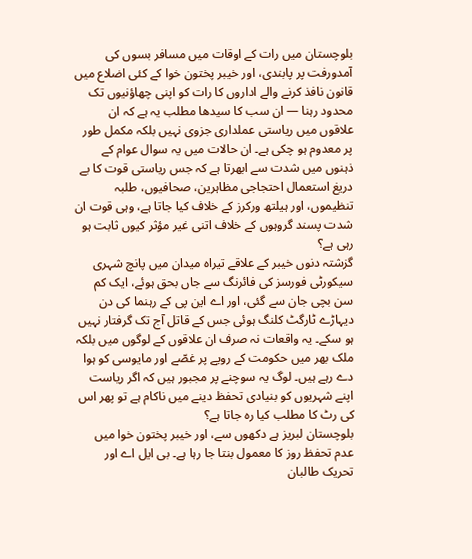بلوچستان میں رات کے اوقات میں مسافر بسوں کی آمدورفت پر پابندی، اور خیبر پختون خوا کے کئی اضلاع میں قانون نافذ کرنے والے اداروں کا رات کو اپنی چھاؤنیوں تک محدود رہنا — ان سب کا سیدھا مطلب یہ ہے کہ ان علاقوں میں ریاستی عملداری جزوی نہیں بلکہ مکمل طور پر معدوم ہو چکی ہے۔ ان حالات میں یہ سوال عوام کے ذہنوں میں شدت سے ابھرتا ہے کہ جس ریاستی قوت کا بے دریغ استعمال احتجاجی مظاہرین، صحافیوں، طلبہ تنظیموں، اور ہیلتھ ورکرز کے خلاف کیا جاتا ہے، وہی قوت ان شدت پسند گروہوں کے خلاف اتنی غیر مؤثر کیوں ثابت ہو رہی ہے؟
گزشتہ دنوں خیبر کے علاقے تیراہ میدان میں پانچ شہری سیکورٹی فورسز کی فائرنگ سے جاں بحق ہوئے، ایک کم سن بچی جان سے گئی، اور اے این پی کے رہنما کی دن دیہاڑے ٹارگٹ کلنگ ہوئی جس کے قاتل آج تک گرفتار نہیں ہو سکے۔ یہ واقعات نہ صرف ان علاقوں کے لوگوں میں بلکہ ملک بھر میں حکومت کے رویے پر غصّے اور مایوسی کو ہوا دے رہے ہیں۔ لوگ یہ سوچنے پر مجبور ہیں کہ اگر ریاست اپنے شہریوں کو بنیادی تحفظ دینے میں ناکام ہے تو پھر اس کی رٹ کا مطلب کیا رہ جاتا ہے؟
بلوچستان لبریز ہے دکھوں سے، اور خیبر پختون خوا میں عدم تحفظ روز کا معمول بنتا جا رہا ہے۔ بی ایل اے اور تحریک طالبان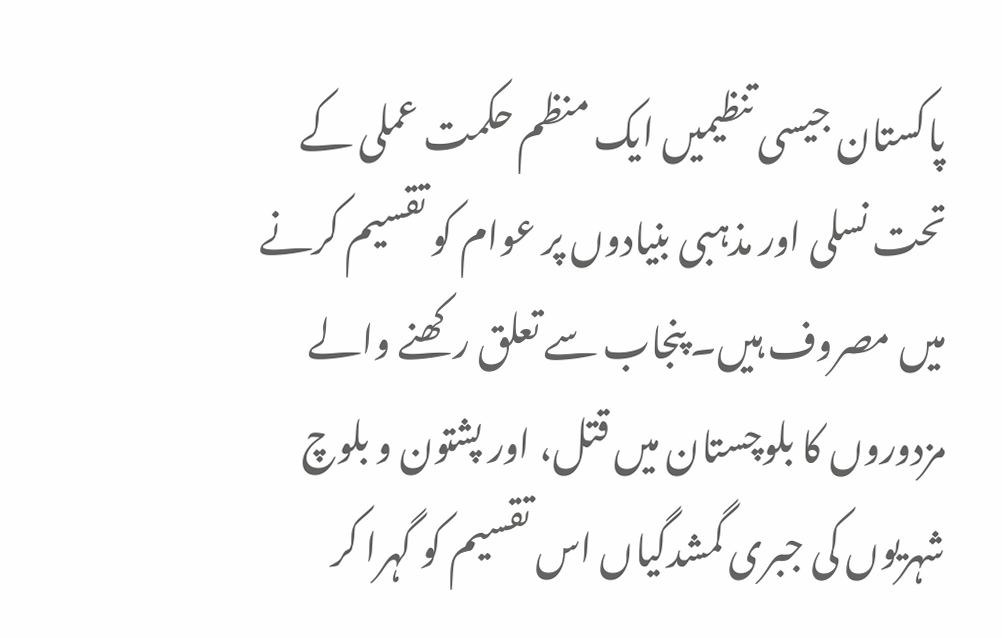پاکستان جیسی تنظیمیں ایک منظم حکمت عملی کے تحت نسلی اور مذہبی بنیادوں پر عوام کو تقسیم کرنے میں مصروف ہیں۔ پنجاب سے تعلق رکھنے والے مزدوروں کا بلوچستان میں قتل، اور پشتون و بلوچ شہریوں کی جبری گمشدگیاں اس تقسیم کو گہرا کر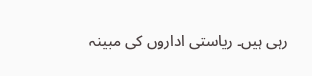رہی ہیں۔ ریاستی اداروں کی مبینہ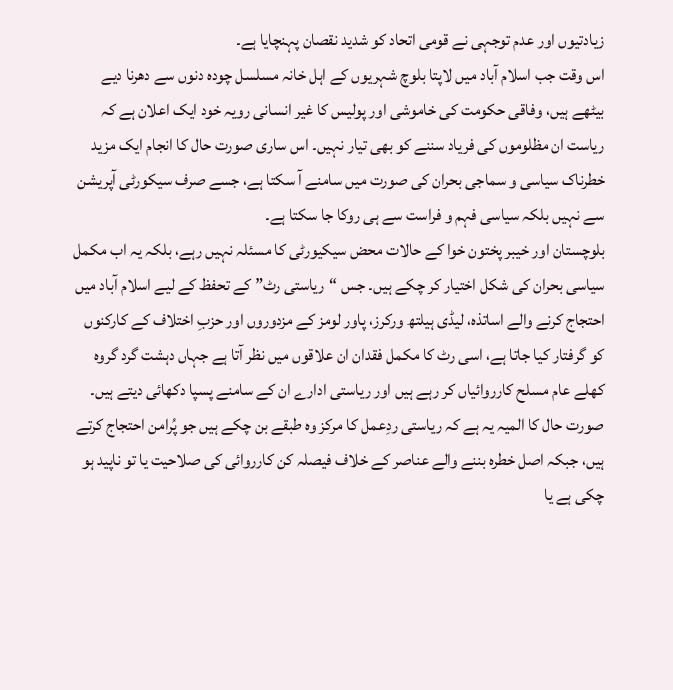زیادتیوں اور عدم توجہی نے قومی اتحاد کو شدید نقصان پہنچایا ہے۔
اس وقت جب اسلام آباد میں لاپتا بلوچ شہریوں کے اہل خانہ مسلسل چودہ دنوں سے دھرنا دیے بیٹھے ہیں، وفاقی حکومت کی خاموشی اور پولیس کا غیر انسانی رویہ خود ایک اعلان ہے کہ ریاست ان مظلوموں کی فریاد سننے کو بھی تیار نہیں۔ اس ساری صورت حال کا انجام ایک مزید خطرناک سیاسی و سماجی بحران کی صورت میں سامنے آ سکتا ہے، جسے صرف سیکورٹی آپریشن سے نہیں بلکہ سیاسی فہم و فراست سے ہی روکا جا سکتا ہے۔
بلوچستان اور خیبر پختون خوا کے حالات محض سیکیورٹی کا مسئلہ نہیں رہے، بلکہ یہ اب مکمل سیاسی بحران کی شکل اختیار کر چکے ہیں۔ جس “ریاستی رٹ” کے تحفظ کے لیے اسلام آباد میں احتجاج کرنے والے اساتذہ، لیڈی ہیلتھ ورکرز، پاور لومز کے مزدوروں اور حزبِ اختلاف کے کارکنوں کو گرفتار کیا جاتا ہے، اسی رٹ کا مکمل فقدان ان علاقوں میں نظر آتا ہے جہاں دہشت گرد گروہ کھلے عام مسلح کارروائیاں کر رہے ہیں اور ریاستی ادارے ان کے سامنے پسپا دکھائی دیتے ہیں۔
صورت حال کا المیہ یہ ہے کہ ریاستی ردِعمل کا مرکز وہ طبقے بن چکے ہیں جو پُرامن احتجاج کرتے ہیں، جبکہ اصل خطرہ بننے والے عناصر کے خلاف فیصلہ کن کارروائی کی صلاحیت یا تو ناپید ہو چکی ہے یا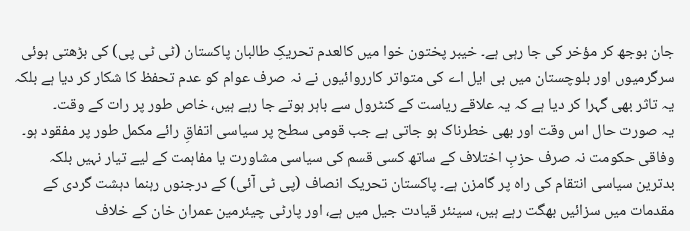جان بوجھ کر مؤخر کی جا رہی ہے۔ خیبر پختون خوا میں کالعدم تحریکِ طالبان پاکستان (ٹی ٹی پی) کی بڑھتی ہوئی سرگرمیوں اور بلوچستان میں بی ایل اے کی متواتر کارروائیوں نے نہ صرف عوام کو عدم تحفظ کا شکار کر دیا ہے بلکہ یہ تاثر بھی گہرا کر دیا ہے کہ یہ علاقے ریاست کے کنٹرول سے باہر ہوتے جا رہے ہیں، خاص طور پر رات کے وقت۔
یہ صورت حال اس وقت اور بھی خطرناک ہو جاتی ہے جب قومی سطح پر سیاسی اتفاقِ رائے مکمل طور پر مفقود ہو۔ وفاقی حکومت نہ صرف حزبِ اختلاف کے ساتھ کسی قسم کی سیاسی مشاورت یا مفاہمت کے لیے تیار نہیں بلکہ بدترین سیاسی انتقام کی راہ پر گامزن ہے۔ پاکستان تحریک انصاف (پی ٹی آئی) کے درجنوں رہنما دہشت گردی کے مقدمات میں سزائیں بھگت رہے ہیں، سینئر قیادت جیل میں ہے، اور پارٹی چیئرمین عمران خان کے خلاف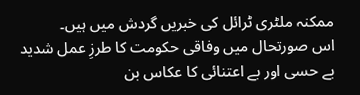ممکنہ ملٹری ٹرائل کی خبریں گردش میں ہیں۔
اس صورتحال میں وفاقی حکومت کا طرزِ عمل شدید بے حسی اور بے اعتنائی کا عکاس بن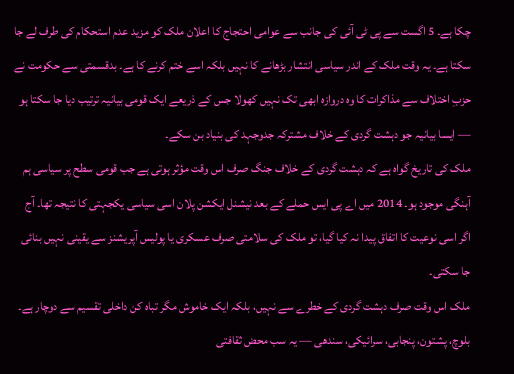چکا ہے۔ 5 اگست سے پی ٹی آئی کی جانب سے عوامی احتجاج کا اعلان ملک کو مزید عدم استحکام کی طرف لے جا سکتا ہے۔ یہ وقت ملک کے اندر سیاسی انتشار بڑھانے کا نہیں بلکہ اسے ختم کرنے کا ہے۔ بدقسمتی سے حکومت نے حزبِ اختلاف سے مذاکرات کا وہ دروازہ ابھی تک نہیں کھولا جس کے ذریعے ایک قومی بیانیہ ترتیب دیا جا سکتا ہو — ایسا بیانیہ جو دہشت گردی کے خلاف مشترکہ جدوجہد کی بنیاد بن سکے۔
ملک کی تاریخ گواہ ہے کہ دہشت گردی کے خلاف جنگ صرف اس وقت مؤثر ہوتی ہے جب قومی سطح پر سیاسی ہم آہنگی موجود ہو۔ 2014 میں اے پی ایس حملے کے بعد نیشنل ایکشن پلان اسی سیاسی یکجہتی کا نتیجہ تھا۔ آج اگر اسی نوعیت کا اتفاق پیدا نہ کیا گیا، تو ملک کی سلامتی صرف عسکری یا پولیس آپریشنز سے یقینی نہیں بنائی جا سکتی۔
ملک اس وقت صرف دہشت گردی کے خطرے سے نہیں، بلکہ ایک خاموش مگر تباہ کن داخلی تقسیم سے دوچار ہے۔ بلوچ، پشتون، پنجابی، سرائیکی، سندھی — یہ سب محض ثقافتی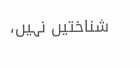شناختیں نہیں،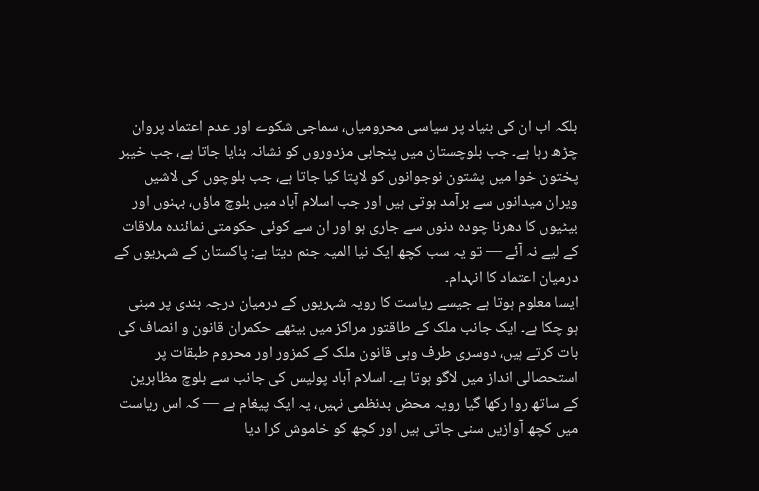بلکہ اب ان کی بنیاد پر سیاسی محرومیاں، سماجی شکوے اور عدم اعتماد پروان چڑھ رہا ہے۔ جب بلوچستان میں پنجابی مزدوروں کو نشانہ بنایا جاتا ہے، جب خیبر پختون خوا میں پشتون نوجوانوں کو لاپتا کیا جاتا ہے، جب بلوچوں کی لاشیں ویران میدانوں سے برآمد ہوتی ہیں اور جب اسلام آباد میں بلوچ ماؤں، بہنوں اور بیٹیوں کا دھرنا چودہ دنوں سے جاری ہو اور ان سے کوئی حکومتی نمائندہ ملاقات کے لیے نہ آئے — تو یہ سب کچھ ایک نیا المیہ جنم دیتا ہے: پاکستان کے شہریوں کے درمیان اعتماد کا انہدام۔
ایسا معلوم ہوتا ہے جیسے ریاست کا رویہ شہریوں کے درمیان درجہ بندی پر مبنی ہو چکا ہے۔ ایک جانب ملک کے طاقتور مراکز میں بیٹھے حکمران قانون و انصاف کی بات کرتے ہیں، دوسری طرف وہی قانون ملک کے کمزور اور محروم طبقات پر استحصالی انداز میں لاگو ہوتا ہے۔ اسلام آباد پولیس کی جانب سے بلوچ مظاہرین کے ساتھ روا رکھا گیا رویہ محض بدنظمی نہیں، یہ ایک پیغام ہے — کہ اس ریاست میں کچھ آوازیں سنی جاتی ہیں اور کچھ کو خاموش کرا دیا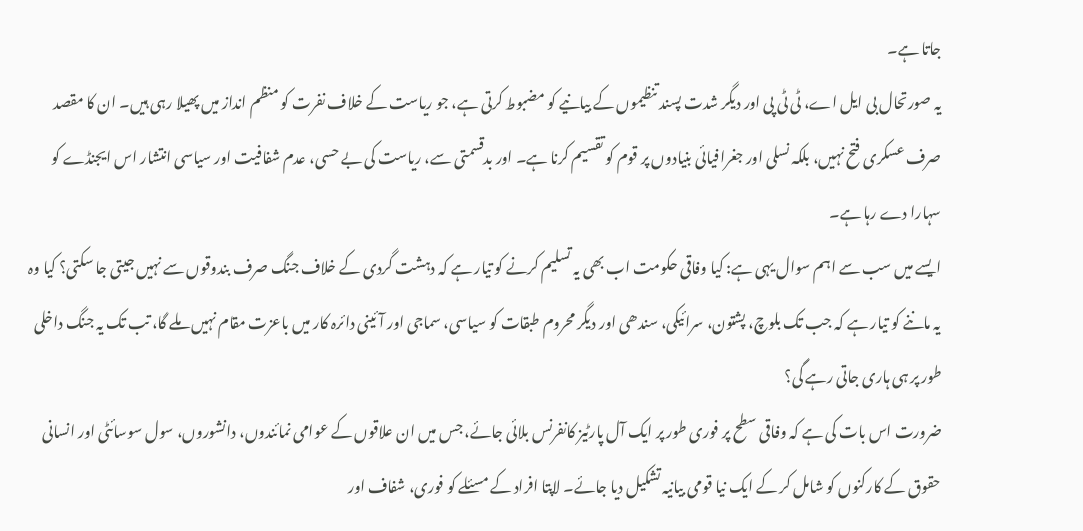جاتا ہے۔
یہ صورتحال بی ایل اے، ٹی ٹی پی اور دیگر شدت پسند تنظیموں کے بیانیے کو مضبوط کرتی ہے، جو ریاست کے خلاف نفرت کو منظم انداز میں پھیلا رہی ہیں۔ ان کا مقصد صرف عسکری فتح نہیں، بلکہ نسلی اور جغرافیائی بنیادوں پر قوم کو تقسیم کرنا ہے۔ اور بدقسمتی سے، ریاست کی بے حسی، عدم شفافیت اور سیاسی انتشار اس ایجنڈے کو سہارا دے رہا ہے۔
ایسے میں سب سے اہم سوال یہی ہے: کیا وفاقی حکومت اب بھی یہ تسلیم کرنے کو تیار ہے کہ دہشت گردی کے خلاف جنگ صرف بندوقوں سے نہیں جیتی جا سکتی؟ کیا وہ یہ ماننے کو تیار ہے کہ جب تک بلوچ، پشتون، سرائیکی، سندھی اور دیگر محروم طبقات کو سیاسی، سماجی اور آئینی دائرہ کار میں باعزت مقام نہیں ملے گا، تب تک یہ جنگ داخلی طور پر ہی ہاری جاتی رہے گی؟
ضرورت اس بات کی ہے کہ وفاقی سطح پر فوری طور پر ایک آل پارٹیز کانفرنس بلائی جائے، جس میں ان علاقوں کے عوامی نمائندوں، دانشوروں، سول سوسائٹی اور انسانی حقوق کے کارکنوں کو شامل کر کے ایک نیا قومی بیانیہ تشکیل دیا جائے۔ لاپتا افراد کے مسئلے کو فوری، شفاف اور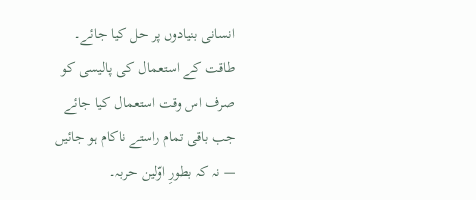انسانی بنیادوں پر حل کیا جائے۔ طاقت کے استعمال کی پالیسی کو صرف اس وقت استعمال کیا جائے جب باقی تمام راستے ناکام ہو جائیں — نہ کہ بطورِ اوّلین حربہ۔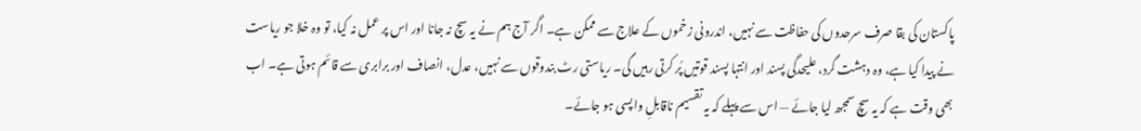پاکستان کی بقا صرف سرحدوں کی حفاظت سے نہیں، اندرونی زخموں کے علاج سے ممکن ہے۔ اگر آج ہم نے یہ سچ نہ جانا اور اس پر عمل نہ کیا، تو وہ خلا جو ریاست نے پیدا کیا ہے، وہ دہشت گرد، علیحدگی پسند اور انتہا پسند قوتیں پُر کرتی رہیں گی۔ ریاستی رٹ بندوقوں سے نہیں، عدل، انصاف اور برابری سے قائم ہوتی ہے۔ اب بھی وقت ہے کہ یہ سچ سمجھ لیا جائے — اس سے پہلے کہ یہ تقسیم ناقابلِ واپسی ہو جائے۔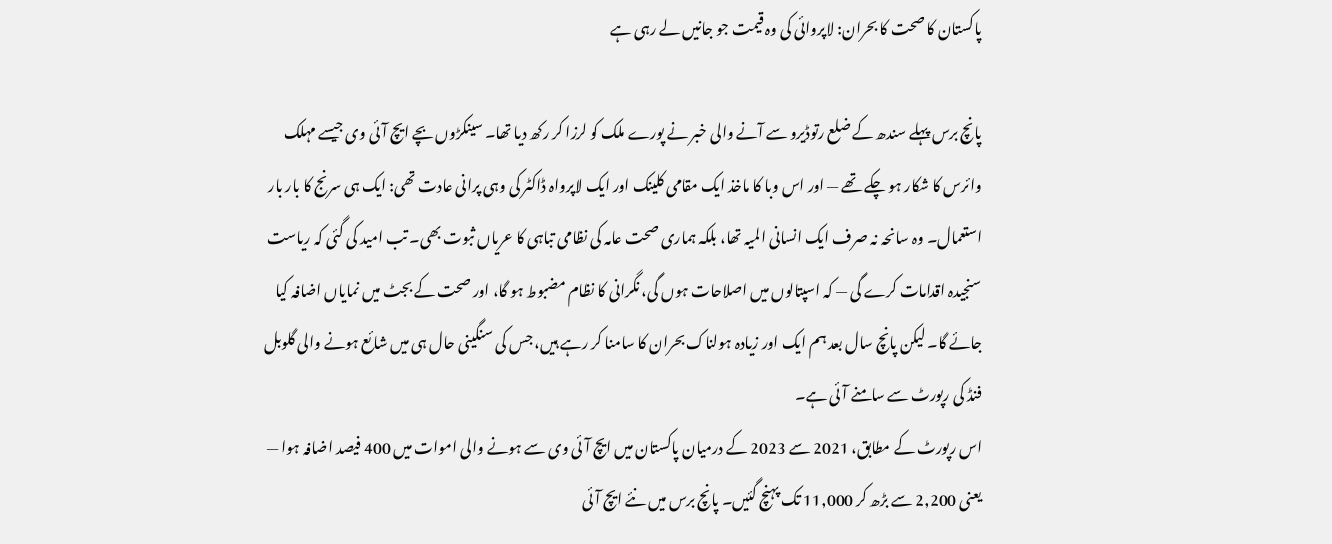پاکستان کا صحت کا بحران: لاپروائی کی وہ قیمت جو جانیں لے رہی ہے

پانچ برس پہلے سندھ کے ضلع رتوڈیرو سے آنے والی خبر نے پورے ملک کو لرزا کر رکھ دیا تھا۔ سینکڑوں بچے ایچ آئی وی جیسے مہلک وائرس کا شکار ہو چکے تھے — اور اس وبا کا ماخذ ایک مقامی کلینک اور ایک لاپرواہ ڈاکٹر کی وہی پرانی عادت تھی: ایک ہی سرنج کا بار بار استعمال۔ وہ سانحہ نہ صرف ایک انسانی المیہ تھا، بلکہ ہماری صحت عامہ کی نظامی تباہی کا عریاں ثبوت بھی۔ تب امید کی گئی کہ ریاست سنجیدہ اقدامات کرے گی — کہ اسپتالوں میں اصلاحات ہوں گی، نگرانی کا نظام مضبوط ہو گا، اور صحت کے بجٹ میں نمایاں اضافہ کیا جائے گا۔ لیکن پانچ سال بعد ہم ایک اور زیادہ ہولناک بحران کا سامنا کر رہے ہیں، جس کی سنگینی حال ہی میں شائع ہونے والی گلوبل فنڈ کی رپورٹ سے سامنے آئی ہے۔
اس رپورٹ کے مطابق، 2021 سے 2023 کے درمیان پاکستان میں ایچ آئی وی سے ہونے والی اموات میں 400 فیصد اضافہ ہوا — یعنی 2,200 سے بڑھ کر 11,000 تک پہنچ گئیں۔ پانچ برس میں نئے ایچ آئی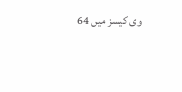وی کیسز میں 64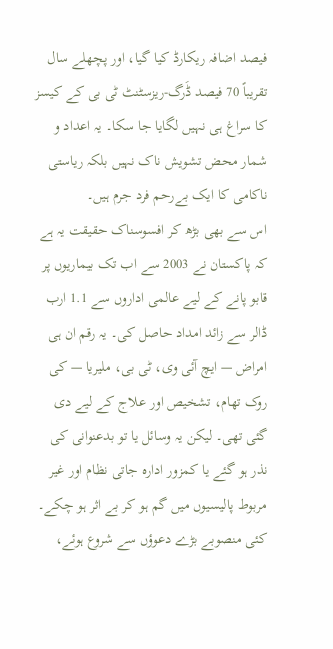فیصد اضافہ ریکارڈ کیا گیا، اور پچھلے سال تقریباً 70 فیصد ڈَرگ-ریزسٹنٹ ٹی بی کے کیسز کا سراغ ہی نہیں لگایا جا سکا۔ یہ اعداد و شمار محض تشویش ناک نہیں بلکہ ریاستی ناکامی کا ایک بےرحم فرد جرم ہیں۔
اس سے بھی بڑھ کر افسوسناک حقیقت یہ ہے کہ پاکستان نے 2003 سے اب تک بیماریوں پر قابو پانے کے لیے عالمی اداروں سے 1.1 ارب ڈالر سے زائد امداد حاصل کی۔ یہ رقم ان ہی امراض — ایچ آئی وی، ٹی بی، ملیریا — کی روک تھام، تشخیص اور علاج کے لیے دی گئی تھی۔ لیکن یہ وسائل یا تو بدعنوانی کی نذر ہو گئے یا کمزور ادارہ جاتی نظام اور غیر مربوط پالیسیوں میں گم ہو کر بے اثر ہو چکے۔ کئی منصوبے بڑے دعوؤں سے شروع ہوئے،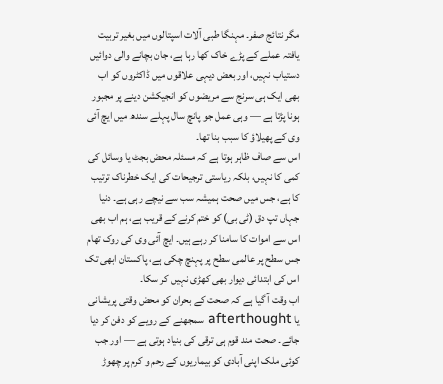مگر نتائج صفر۔ مہنگا طبی آلات اسپتالوں میں بغیر تربیت یافتہ عملے کے پڑے خاک کھا رہا ہے، جان بچانے والی دوائیں دستیاب نہیں، اور بعض دیہی علاقوں میں ڈاکٹروں کو اب بھی ایک ہی سرنج سے مریضوں کو انجیکشن دینے پر مجبور ہونا پڑتا ہے — وہی عمل جو پانچ سال پہلے سندھ میں ایچ آئی وی کے پھیلاؤ کا سبب بنا تھا۔
اس سے صاف ظاہر ہوتا ہے کہ مسئلہ محض بجٹ یا وسائل کی کمی کا نہیں، بلکہ ریاستی ترجیحات کی ایک خطرناک ترتیب کا ہے، جس میں صحت ہمیشہ سب سے نیچے رہی ہے۔ دنیا جہاں تپ دق (ٹی بی) کو ختم کرنے کے قریب ہے، ہم اب بھی اس سے اموات کا سامنا کر رہے ہیں۔ ایچ آئی وی کی روک تھام جس سطح پر عالمی سطح پر پہنچ چکی ہے، پاکستان ابھی تک اس کی ابتدائی دیوار بھی کھڑی نہیں کر سکا۔
اب وقت آ گیا ہے کہ صحت کے بحران کو محض وقتی پریشانی یا afterthought سمجھنے کے رویے کو دفن کر دیا جائے۔ صحت مند قوم ہی ترقی کی بنیاد ہوتی ہے — اور جب کوئی ملک اپنی آبادی کو بیماریوں کے رحم و کرم پر چھوڑ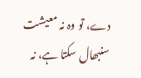دے، تو وہ نہ معیشت سنبھال سکتا ہے، نہ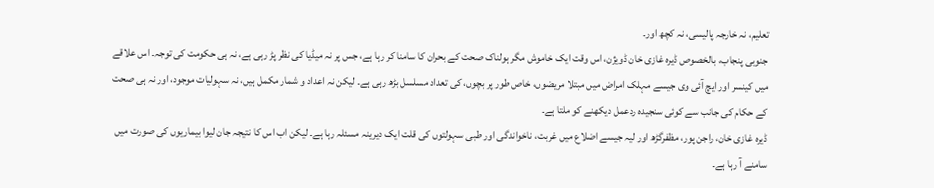تعلیم، نہ خارجہ پالیسی، نہ کچھ اور۔
جنوبی پنجاب، بالخصوص ڈیرہ غازی خان ڈویژن، اس وقت ایک خاموش مگر ہولناک صحت کے بحران کا سامنا کر رہا ہے، جس پر نہ میڈیا کی نظر پڑ رہی ہے، نہ ہی حکومت کی توجہ۔ اس علاقے میں کینسر اور ایچ آئی وی جیسے مہلک امراض میں مبتلا مریضوں، خاص طور پر بچوں، کی تعداد مسلسل بڑھ رہی ہے۔ لیکن نہ اعداد و شمار مکمل ہیں، نہ سہولیات موجود، اور نہ ہی صحت کے حکام کی جانب سے کوئی سنجیدہ ردعمل دیکھنے کو ملتا ہے۔
ڈیرہ غازی خان، راجن پور، مظفرگڑھ اور لیہ جیسے اضلاع میں غربت، ناخواندگی اور طبی سہولتوں کی قلت ایک دیرینہ مسئلہ رہا ہے۔ لیکن اب اس کا نتیجہ جان لیوا بیماریوں کی صورت میں سامنے آ رہا ہے۔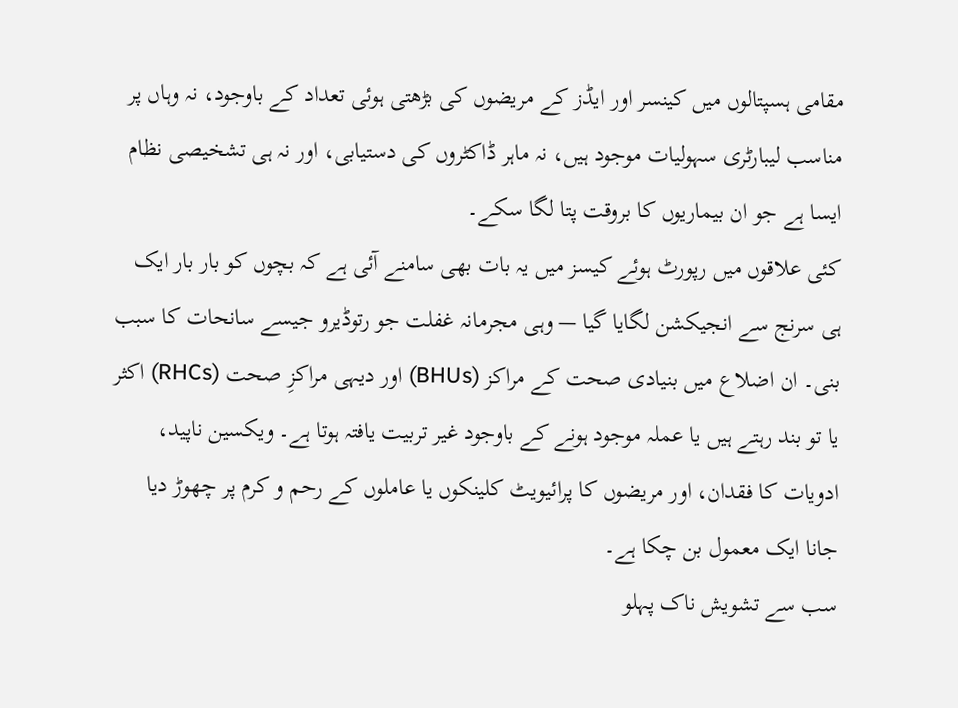مقامی ہسپتالوں میں کینسر اور ایڈز کے مریضوں کی بڑھتی ہوئی تعداد کے باوجود، نہ وہاں پر مناسب لیبارٹری سہولیات موجود ہیں، نہ ماہر ڈاکٹروں کی دستیابی، اور نہ ہی تشخیصی نظام ایسا ہے جو ان بیماریوں کا بروقت پتا لگا سکے۔
کئی علاقوں میں رپورٹ ہوئے کیسز میں یہ بات بھی سامنے آئی ہے کہ بچوں کو بار بار ایک ہی سرنج سے انجیکشن لگایا گیا — وہی مجرمانہ غفلت جو رتوڈیرو جیسے سانحات کا سبب بنی۔ ان اضلاع میں بنیادی صحت کے مراکز (BHUs) اور دیہی مراکزِ صحت (RHCs) اکثر یا تو بند رہتے ہیں یا عملہ موجود ہونے کے باوجود غیر تربیت یافتہ ہوتا ہے۔ ویکسین ناپید، ادویات کا فقدان، اور مریضوں کا پرائیویٹ کلینکوں یا عاملوں کے رحم و کرم پر چھوڑ دیا جانا ایک معمول بن چکا ہے۔
سب سے تشویش ناک پہلو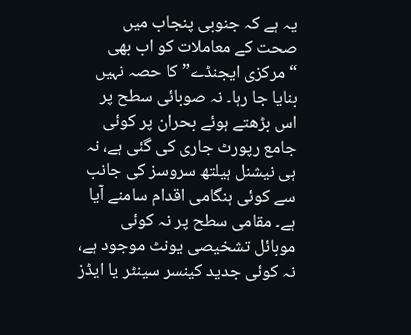یہ ہے کہ جنوبی پنجاب میں صحت کے معاملات کو اب بھی “مرکزی ایجنڈے” کا حصہ نہیں بنایا جا رہا۔ نہ صوبائی سطح پر اس بڑھتے ہوئے بحران پر کوئی جامع رپورٹ جاری کی گئی ہے، نہ ہی نیشنل ہیلتھ سروسز کی جانب سے کوئی ہنگامی اقدام سامنے آیا ہے۔ مقامی سطح پر نہ کوئی موبائل تشخیصی یونٹ موجود ہے، نہ کوئی جدید کینسر سینٹر یا ایڈز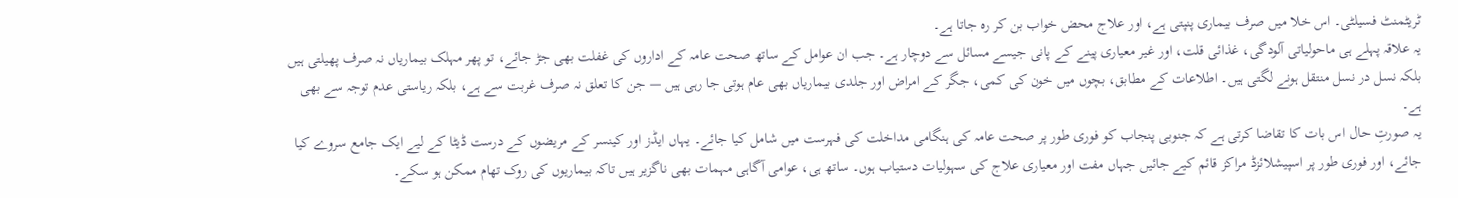ٹریٹمنٹ فسیلٹی۔ اس خلا میں صرف بیماری پنپتی ہے، اور علاج محض خواب بن کر رہ جاتا ہے۔
یہ علاقہ پہلے ہی ماحولیاتی آلودگی، غذائی قلت، اور غیر معیاری پینے کے پانی جیسے مسائل سے دوچار ہے۔ جب ان عوامل کے ساتھ صحت عامہ کے اداروں کی غفلت بھی جڑ جائے، تو پھر مہلک بیماریاں نہ صرف پھیلتی ہیں بلکہ نسل در نسل منتقل ہونے لگتی ہیں۔ اطلاعات کے مطابق، بچوں میں خون کی کمی، جگر کے امراض اور جلدی بیماریاں بھی عام ہوتی جا رہی ہیں — جن کا تعلق نہ صرف غربت سے ہے، بلکہ ریاستی عدم توجہ سے بھی ہے۔
یہ صورتِ حال اس بات کا تقاضا کرتی ہے کہ جنوبی پنجاب کو فوری طور پر صحت عامہ کی ہنگامی مداخلت کی فہرست میں شامل کیا جائے۔ یہاں ایڈز اور کینسر کے مریضوں کے درست ڈیٹا کے لیے ایک جامع سروے کیا جائے، اور فوری طور پر اسپیشلائزڈ مراکز قائم کیے جائیں جہاں مفت اور معیاری علاج کی سہولیات دستیاب ہوں۔ ساتھ ہی، عوامی آگاہی مہمات بھی ناگزیر ہیں تاکہ بیماریوں کی روک تھام ممکن ہو سکے۔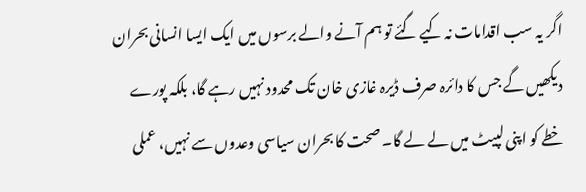اگر یہ سب اقدامات نہ کیے گئے تو ہم آنے والے برسوں میں ایک ایسا انسانی بحران دیکھیں گے جس کا دائرہ صرف ڈیرہ غازی خان تک محدود نہیں رہے گا، بلکہ پورے خطے کو اپنی لپیٹ میں لے لے گا۔ صحت کا بحران سیاسی وعدوں سے نہیں، عملی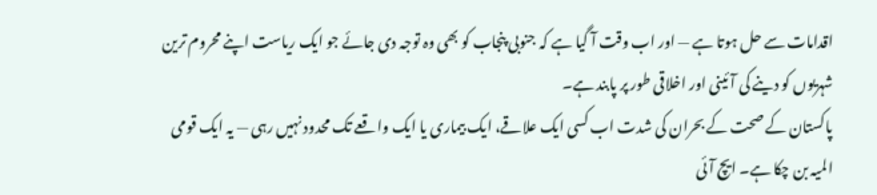اقدامات سے حل ہوتا ہے — اور اب وقت آ گیا ہے کہ جنوبی پنجاب کو بھی وہ توجہ دی جائے جو ایک ریاست اپنے محروم ترین شہریوں کو دینے کی آئینی اور اخلاقی طور پر پابند ہے۔
پاکستان کے صحت کے بحران کی شدت اب کسی ایک علاقے، ایک بیماری یا ایک واقعے تک محدود نہیں رہی — یہ ایک قومی المیہ بن چکا ہے۔ ایچ آئی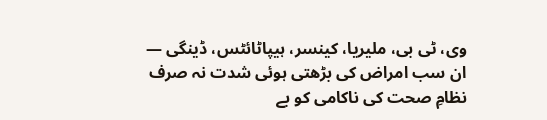وی، ٹی بی، ملیریا، کینسر، ہیپاٹائٹس، ڈینگی — ان سب امراض کی بڑھتی ہوئی شدت نہ صرف نظامِ صحت کی ناکامی کو بے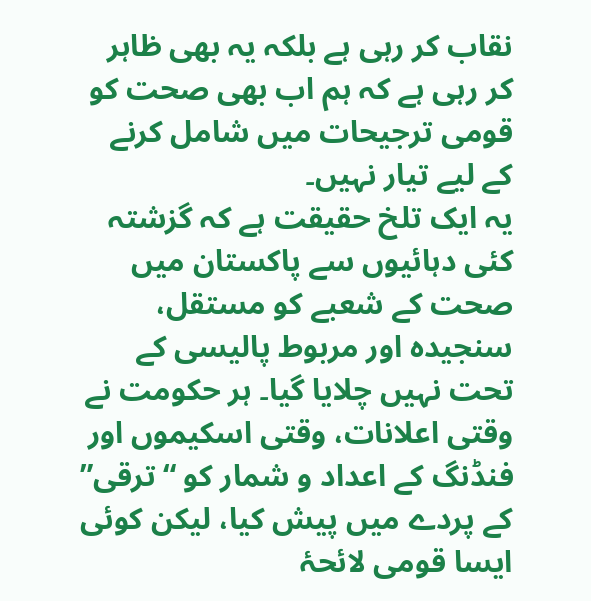نقاب کر رہی ہے بلکہ یہ بھی ظاہر کر رہی ہے کہ ہم اب بھی صحت کو قومی ترجیحات میں شامل کرنے کے لیے تیار نہیں۔
یہ ایک تلخ حقیقت ہے کہ گزشتہ کئی دہائیوں سے پاکستان میں صحت کے شعبے کو مستقل، سنجیدہ اور مربوط پالیسی کے تحت نہیں چلایا گیا۔ ہر حکومت نے وقتی اعلانات، وقتی اسکیموں اور فنڈنگ کے اعداد و شمار کو “ترقی” کے پردے میں پیش کیا، لیکن کوئی ایسا قومی لائحۂ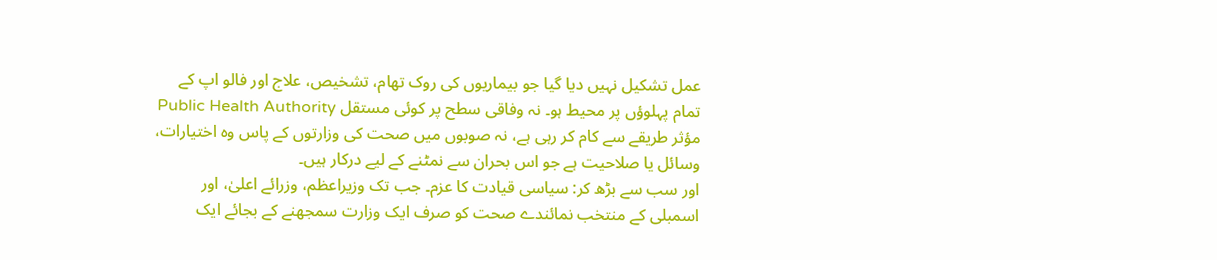عمل تشکیل نہیں دیا گیا جو بیماریوں کی روک تھام، تشخیص، علاج اور فالو اپ کے تمام پہلوؤں پر محیط ہو۔ نہ وفاقی سطح پر کوئی مستقل Public Health Authority مؤثر طریقے سے کام کر رہی ہے، نہ صوبوں میں صحت کی وزارتوں کے پاس وہ اختیارات، وسائل یا صلاحیت ہے جو اس بحران سے نمٹنے کے لیے درکار ہیں۔
اور سب سے بڑھ کر: سیاسی قیادت کا عزم۔ جب تک وزیراعظم، وزرائے اعلیٰ، اور اسمبلی کے منتخب نمائندے صحت کو صرف ایک وزارت سمجھنے کے بجائے ایک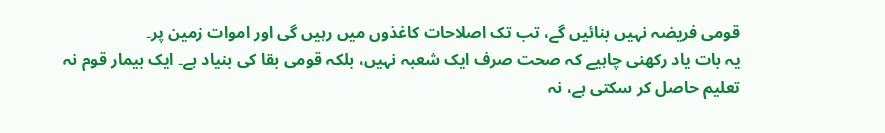قومی فریضہ نہیں بنائیں گے، تب تک اصلاحات کاغذوں میں رہیں گی اور اموات زمین پر۔
یہ بات یاد رکھنی چاہیے کہ صحت صرف ایک شعبہ نہیں، بلکہ قومی بقا کی بنیاد ہے۔ ایک بیمار قوم نہ تعلیم حاصل کر سکتی ہے، نہ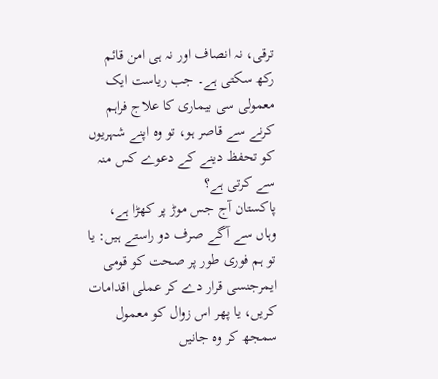ترقی، نہ انصاف اور نہ ہی امن قائم رکھ سکتی ہے۔ جب ریاست ایک معمولی سی بیماری کا علاج فراہم کرنے سے قاصر ہو، تو وہ اپنے شہریوں کو تحفظ دینے کے دعوے کس منہ سے کرتی ہے؟
پاکستان آج جس موڑ پر کھڑا ہے، وہاں سے آگے صرف دو راستے ہیں: یا تو ہم فوری طور پر صحت کو قومی ایمرجنسی قرار دے کر عملی اقدامات کریں، یا پھر اس زوال کو معمول سمجھ کر وہ جانیں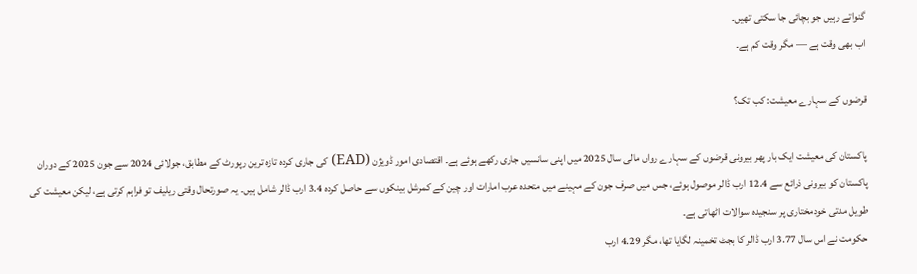گنواتے رہیں جو بچائی جا سکتی تھیں۔
اب بھی وقت ہے — مگر وقت کم ہے۔

قرضوں کے سہارے معیشت: کب تک؟

پاکستان کی معیشت ایک بار پھر بیرونی قرضوں کے سہارے رواں مالی سال 2025 میں اپنی سانسیں جاری رکھے ہوئے ہے۔ اقتصادی امور ڈویژن (EAD) کی جاری کردہ تازہ ترین رپورٹ کے مطابق، جولائی 2024 سے جون 2025 کے دوران پاکستان کو بیرونی ذرائع سے 12.4 ارب ڈالر موصول ہوئے، جس میں صرف جون کے مہینے میں متحدہ عرب امارات اور چین کے کمرشل بینکوں سے حاصل کردہ 3.4 ارب ڈالر شامل ہیں۔ یہ صورتحال وقتی ریلیف تو فراہم کرتی ہے، لیکن معیشت کی طویل مدتی خودمختاری پر سنجیدہ سوالات اٹھاتی ہے۔
حکومت نے اس سال 3.77 ارب ڈالر کا بجٹ تخمینہ لگایا تھا، مگر 4.29 ارب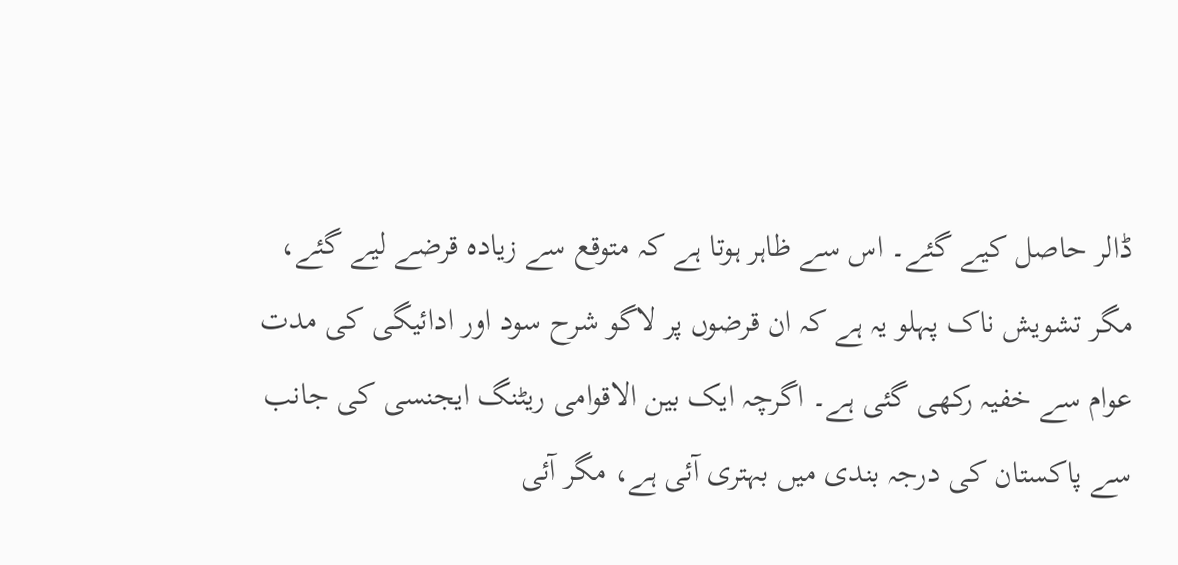ڈالر حاصل کیے گئے۔ اس سے ظاہر ہوتا ہے کہ متوقع سے زیادہ قرضے لیے گئے، مگر تشویش ناک پہلو یہ ہے کہ ان قرضوں پر لاگو شرح سود اور ادائیگی کی مدت عوام سے خفیہ رکھی گئی ہے۔ اگرچہ ایک بین الاقوامی ریٹنگ ایجنسی کی جانب سے پاکستان کی درجہ بندی میں بہتری آئی ہے، مگر آئی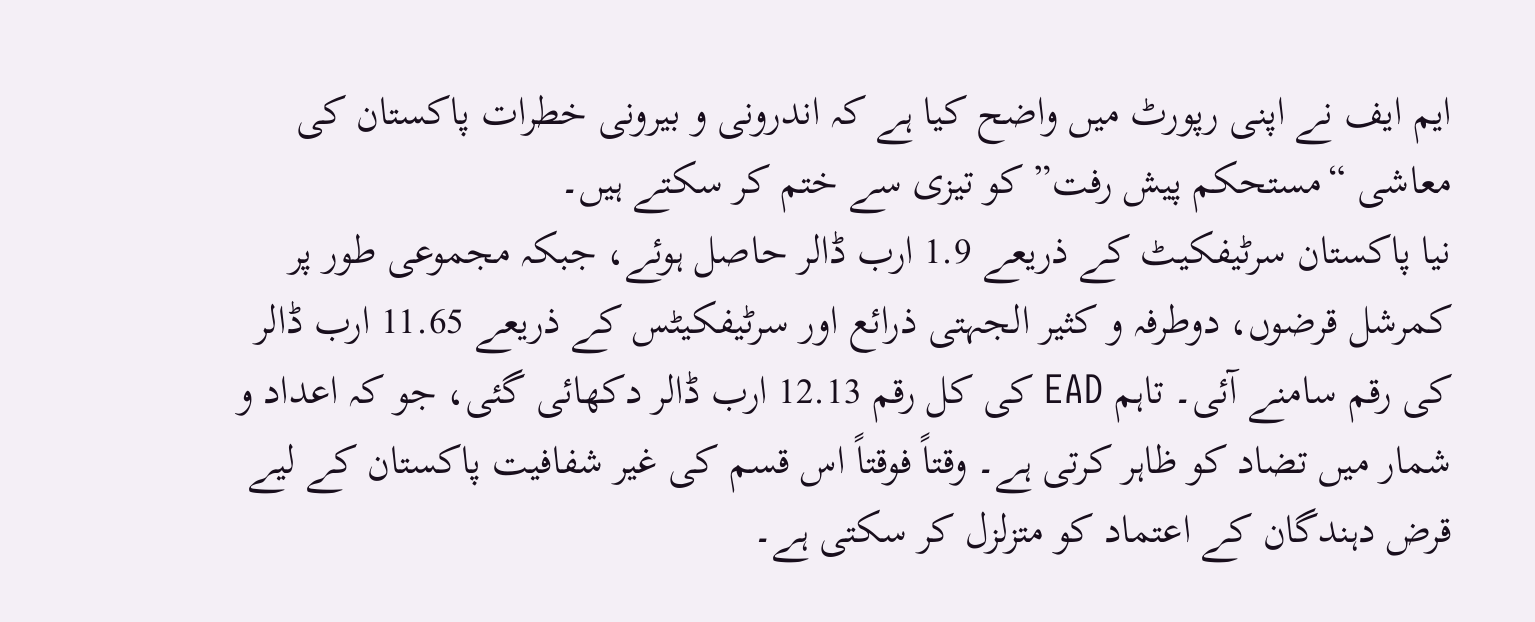ایم ایف نے اپنی رپورٹ میں واضح کیا ہے کہ اندرونی و بیرونی خطرات پاکستان کی معاشی “مستحکم پیش رفت” کو تیزی سے ختم کر سکتے ہیں۔
نیا پاکستان سرٹیفکیٹ کے ذریعے 1.9 ارب ڈالر حاصل ہوئے، جبکہ مجموعی طور پر کمرشل قرضوں، دوطرفہ و کثیر الجہتی ذرائع اور سرٹیفکیٹس کے ذریعے 11.65 ارب ڈالر کی رقم سامنے آئی۔ تاہم EAD کی کل رقم 12.13 ارب ڈالر دکھائی گئی، جو کہ اعداد و شمار میں تضاد کو ظاہر کرتی ہے۔ وقتاً فوقتاً اس قسم کی غیر شفافیت پاکستان کے لیے قرض دہندگان کے اعتماد کو متزلزل کر سکتی ہے۔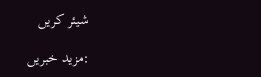شیئر کریں

:مزید خبریں